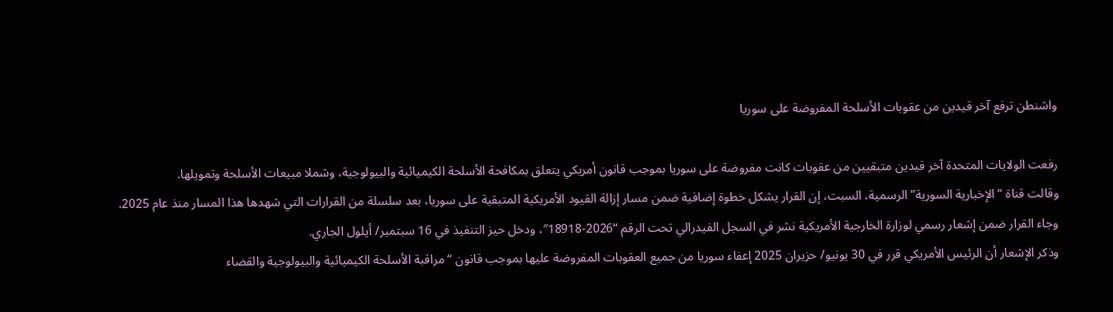واشنطن ترفع آخر قيدين من عقوبات الأسلحة المفروضة على سوريا

رفعت الولايات المتحدة آخر قيدين متبقيين من عقوبات كانت مفروضة على سوريا بموجب قانون أمريكي يتعلق بمكافحة الأسلحة الكيميائية والبيولوجية، وشملا مبيعات الأسلحة وتمويلها.
وقالت قناة “الإخبارية السورية” الرسمية، السبت، إن القرار يشكل خطوة إضافية ضمن مسار إزالة القيود الأمريكية المتبقية على سوريا، بعد سلسلة من القرارات التي شهدها هذا المسار منذ عام 2025.
وجاء القرار ضمن إشعار رسمي لوزارة الخارجية الأمريكية نشر في السجل الفيدرالي تحت الرقم “2026-18918″، ودخل حيز التنفيذ في 16 سبتمبر/ أيلول الجاري.
وذكر الإشعار أن الرئيس الأمريكي قرر في 30 يونيو/ حزيران 2025 إعفاء سوريا من جميع العقوبات المفروضة عليها بموجب قانون “مراقبة الأسلحة الكيميائية والبيولوجية والقضاء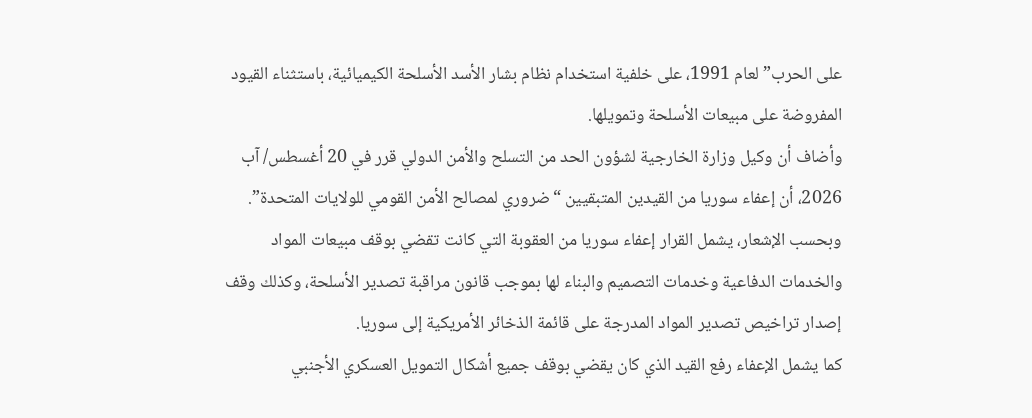على الحرب” لعام 1991، على خلفية استخدام نظام بشار الأسد الأسلحة الكيميائية، باستثناء القيود المفروضة على مبيعات الأسلحة وتمويلها.
وأضاف أن وكيل وزارة الخارجية لشؤون الحد من التسلح والأمن الدولي قرر في 20 أغسطس/ آب 2026، أن إعفاء سوريا من القيدين المتبقيين “ضروري لمصالح الأمن القومي للولايات المتحدة”.
وبحسب الإشعار، يشمل القرار إعفاء سوريا من العقوبة التي كانت تقضي بوقف مبيعات المواد والخدمات الدفاعية وخدمات التصميم والبناء لها بموجب قانون مراقبة تصدير الأسلحة، وكذلك وقف إصدار تراخيص تصدير المواد المدرجة على قائمة الذخائر الأمريكية إلى سوريا.
كما يشمل الإعفاء رفع القيد الذي كان يقضي بوقف جميع أشكال التمويل العسكري الأجنبي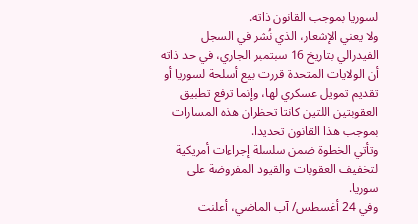لسوريا بموجب القانون ذاته.
ولا يعني الإشعار، الذي نُشر في السجل الفيدرالي بتاريخ 16 سبتمبر الجاري، في حد ذاته أن الولايات المتحدة قررت بيع أسلحة لسوريا أو تقديم تمويل عسكري لها، وإنما ترفع تطبيق العقوبتين اللتين كانتا تحظران هذه المسارات بموجب هذا القانون تحديدا.
وتأتي الخطوة ضمن سلسلة إجراءات أمريكية لتخفيف العقوبات والقيود المفروضة على سوريا.
وفي 24 أغسطس/ آب الماضي، أعلنت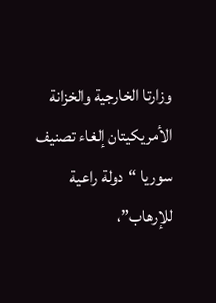وزارتا الخارجية والخزانة الأمريكيتان إلغاء تصنيف سوريا “دولة راعية للإرهاب”،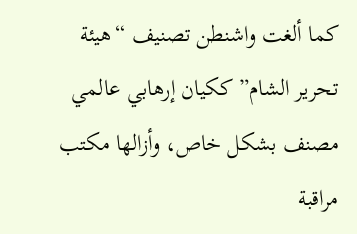كما ألغت واشنطن تصنيف “هيئة تحرير الشام” ككيان إرهابي عالمي مصنف بشكل خاص، وأزالها مكتب مراقبة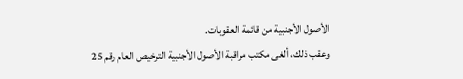الأصول الأجنبية من قائمة العقوبات.
وعقب ذلك، ألغى مكتب مراقبة الأصول الأجنبية الترخيص العام رقم 25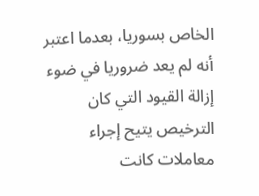الخاص بسوريا، بعدما اعتبر أنه لم يعد ضروريا في ضوء إزالة القيود التي كان الترخيص يتيح إجراء معاملات كانت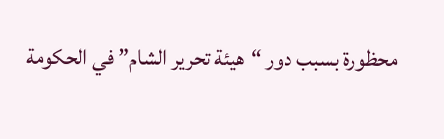محظورة بسبب دور “هيئة تحرير الشام” في الحكومة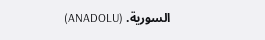السورية. (ANADOLU)